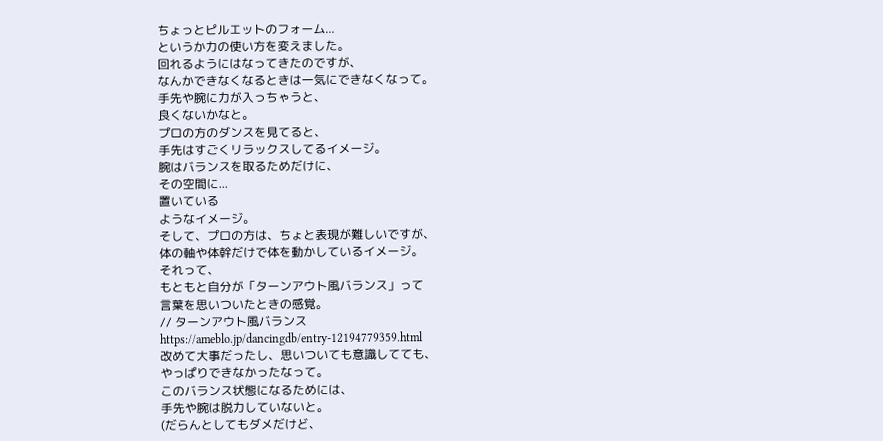ちょっとピルエットのフォーム...
というか力の使い方を変えました。
回れるようにはなってきたのですが、
なんかできなくなるときは一気にできなくなって。
手先や腕に力が入っちゃうと、
良くないかなと。
プロの方のダンスを見てると、
手先はすごくリラックスしてるイメージ。
腕はバランスを取るためだけに、
その空間に...
置いている
ようなイメージ。
そして、プロの方は、ちょと表現が難しいですが、
体の軸や体幹だけで体を動かしているイメージ。
それって、
もともと自分が「ターンアウト風バランス」って
言葉を思いついたときの感覚。
// ターンアウト風バランス
https://ameblo.jp/dancingdb/entry-12194779359.html
改めて大事だったし、思いついても意識してても、
やっぱりできなかったなって。
このバランス状態になるためには、
手先や腕は脱力していないと。
(だらんとしてもダメだけど、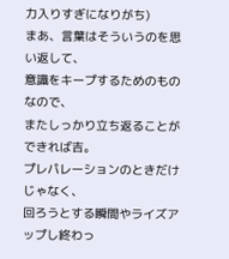力入りすぎになりがち)
まあ、言葉はそういうのを思い返して、
意識をキープするためのものなので、
またしっかり立ち返ることができれば吉。
プレパレーションのときだけじゃなく、
回ろうとする瞬間やライズアップし終わっ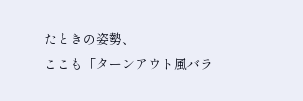たときの姿勢、
ここも「ターンアウト風バラ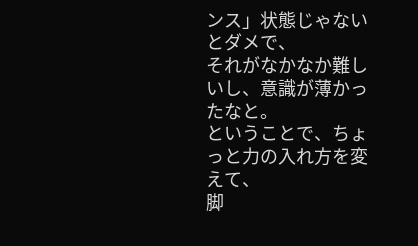ンス」状態じゃないとダメで、
それがなかなか難しいし、意識が薄かったなと。
ということで、ちょっと力の入れ方を変えて、
脚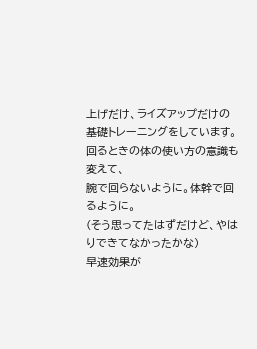上げだけ、ライズアップだけの
基礎トレーニングをしています。
回るときの体の使い方の意識も変えて、
腕で回らないように。体幹で回るように。
(そう思ってたはずだけど、やはりできてなかったかな)
早速効果が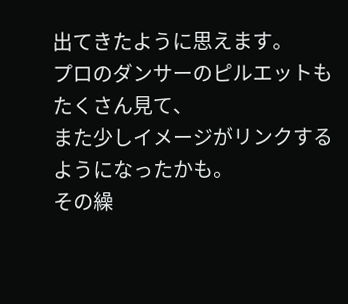出てきたように思えます。
プロのダンサーのピルエットもたくさん見て、
また少しイメージがリンクするようになったかも。
その繰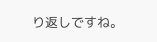り返しですね。